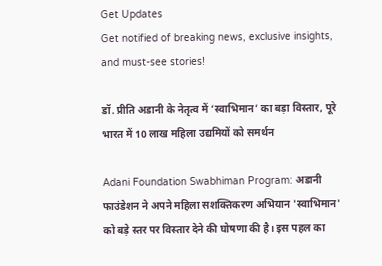Get Updates
Get notified of breaking news, exclusive insights, and must-see stories!

डॉ. प्रीति अडानी के नेतृत्व में ‘स्वाभिमान’ का बड़ा विस्तार, पूरे भारत में 10 लाख महिला उद्यमियों को समर्थन

Adani Foundation Swabhiman Program: अडानी फाउंडेशन ने अपने महिला सशक्तिकरण अभियान 'स्वाभिमान' को बड़े स्तर पर विस्तार देने की घोषणा की है। इस पहल का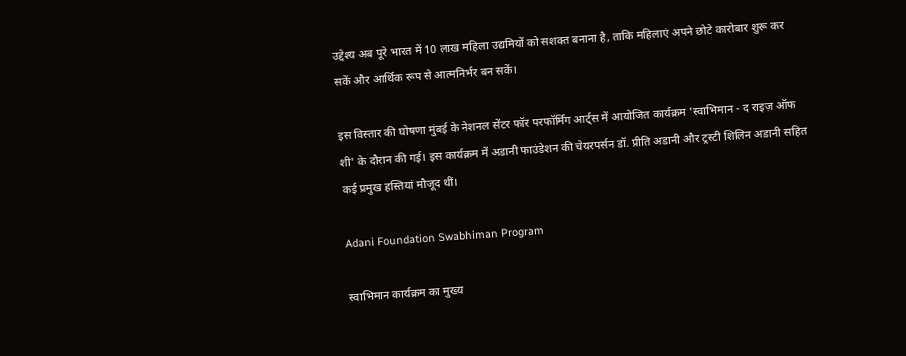उद्देश्य अब पूरे भारत में 10 लाख महिला उद्यमियों को सशक्त बनाना है, ताकि महिलाएं अपने छोटे कारोबार शुरू कर सकें और आर्थिक रूप से आत्मनिर्भर बन सकें।

इस विस्तार की घोषणा मुंबई के नेशनल सेंटर फॉर परफॉर्मिंग आर्ट्स में आयोजित कार्यक्रम 'स्वाभिमान - द राइज़ ऑफ शी' के दौरान की गई। इस कार्यक्रम में अडानी फाउंडेशन की चेयरपर्सन डॉ. प्रीति अडानी और ट्रस्टी शिलिन अडानी सहित कई प्रमुख हस्तियां मौजूद थीं।

Adani Foundation Swabhiman Program

स्वाभिमान कार्यक्रम का मुख्य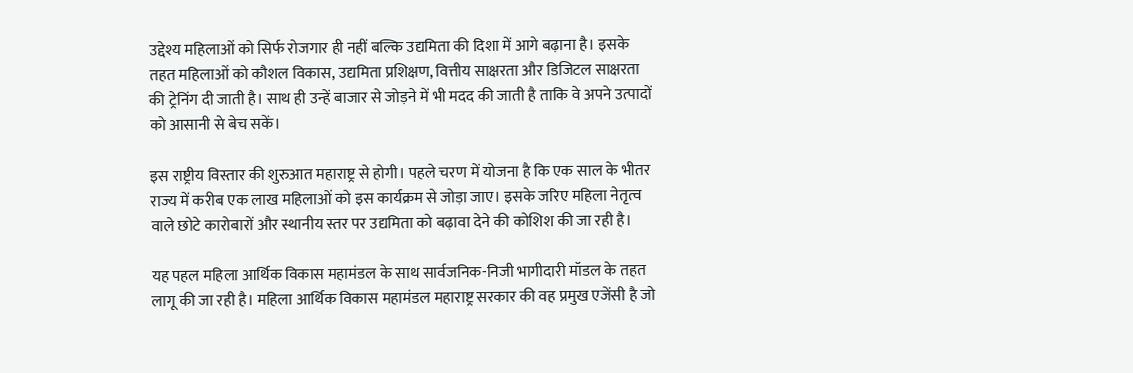उद्देश्य महिलाओं को सिर्फ रोजगार ही नहीं बल्कि उद्यमिता की दिशा में आगे बढ़ाना है। इसके तहत महिलाओं को कौशल विकास, उद्यमिता प्रशिक्षण, वित्तीय साक्षरता और डिजिटल साक्षरता की ट्रेनिंग दी जाती है। साथ ही उन्हें बाजार से जोड़ने में भी मदद की जाती है ताकि वे अपने उत्पादों को आसानी से बेच सकें।

इस राष्ट्रीय विस्तार की शुरुआत महाराष्ट्र से होगी। पहले चरण में योजना है कि एक साल के भीतर राज्य में करीब एक लाख महिलाओं को इस कार्यक्रम से जोड़ा जाए। इसके जरिए महिला नेतृत्व वाले छोटे कारोबारों और स्थानीय स्तर पर उद्यमिता को बढ़ावा देने की कोशिश की जा रही है।

यह पहल महिला आर्थिक विकास महामंडल के साथ सार्वजनिक-निजी भागीदारी मॉडल के तहत लागू की जा रही है। महिला आर्थिक विकास महामंडल महाराष्ट्र सरकार की वह प्रमुख एजेंसी है जो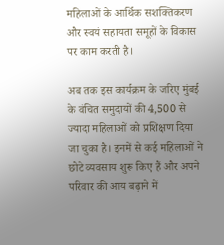महिलाओं के आर्थिक सशक्तिकरण और स्वयं सहायता समूहों के विकास पर काम करती है।

अब तक इस कार्यक्रम के जरिए मुंबई के वंचित समुदायों की 4,500 से ज्यादा महिलाओं को प्रशिक्षण दिया जा चुका है। इनमें से कई महिलाओं ने छोटे व्यवसाय शुरू किए हैं और अपने परिवार की आय बढ़ाने में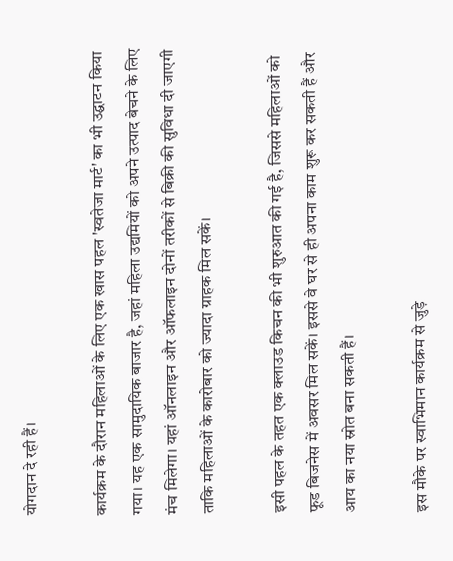योगदान दे रही हैं।

कार्यक्रम के दौरान महिलाओं के लिए एक खास पहल 'स्वतेजा मार्ट' का भी उद्घाटन किया गया। यह एक सामुदायिक बाजार है, जहां महिला उद्यमियों को अपने उत्पाद बेचने के लिए मंच मिलेगा। यहां ऑनलाइन और ऑफलाइन दोनों तरीकों से बिक्री की सुविधा दी जाएगी ताकि महिलाओं के कारोबार को ज्यादा ग्राहक मिल सकें।

इसी पहल के तहत एक क्लाउड किचन की भी शुरुआत की गई है, जिससे महिलाओं को फूड बिजनेस में अवसर मिल सकें। इससे वे घर से ही अपना काम शुरू कर सकती हैं और आय का नया स्रोत बना सकती हैं।

इस मौके पर स्वाभिमान कार्यक्रम से जुड़े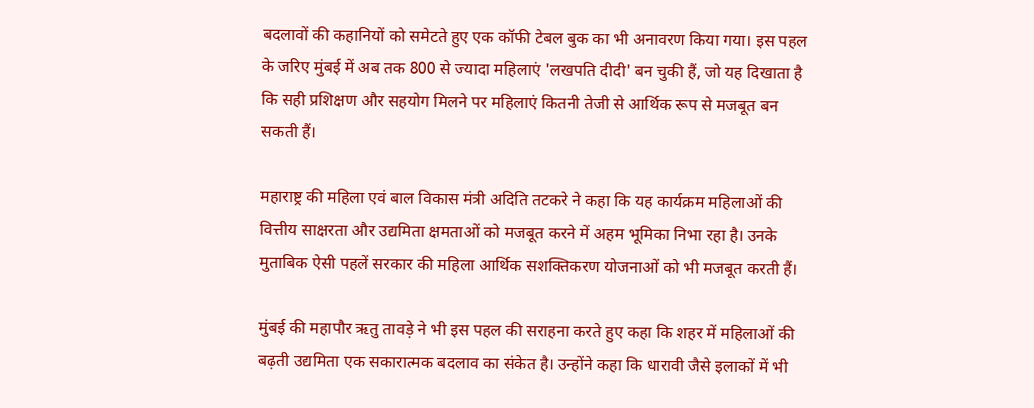बदलावों की कहानियों को समेटते हुए एक कॉफी टेबल बुक का भी अनावरण किया गया। इस पहल के जरिए मुंबई में अब तक 800 से ज्यादा महिलाएं 'लखपति दीदी' बन चुकी हैं, जो यह दिखाता है कि सही प्रशिक्षण और सहयोग मिलने पर महिलाएं कितनी तेजी से आर्थिक रूप से मजबूत बन सकती हैं।

महाराष्ट्र की महिला एवं बाल विकास मंत्री अदिति तटकरे ने कहा कि यह कार्यक्रम महिलाओं की वित्तीय साक्षरता और उद्यमिता क्षमताओं को मजबूत करने में अहम भूमिका निभा रहा है। उनके मुताबिक ऐसी पहलें सरकार की महिला आर्थिक सशक्तिकरण योजनाओं को भी मजबूत करती हैं।

मुंबई की महापौर ऋतु तावड़े ने भी इस पहल की सराहना करते हुए कहा कि शहर में महिलाओं की बढ़ती उद्यमिता एक सकारात्मक बदलाव का संकेत है। उन्होंने कहा कि धारावी जैसे इलाकों में भी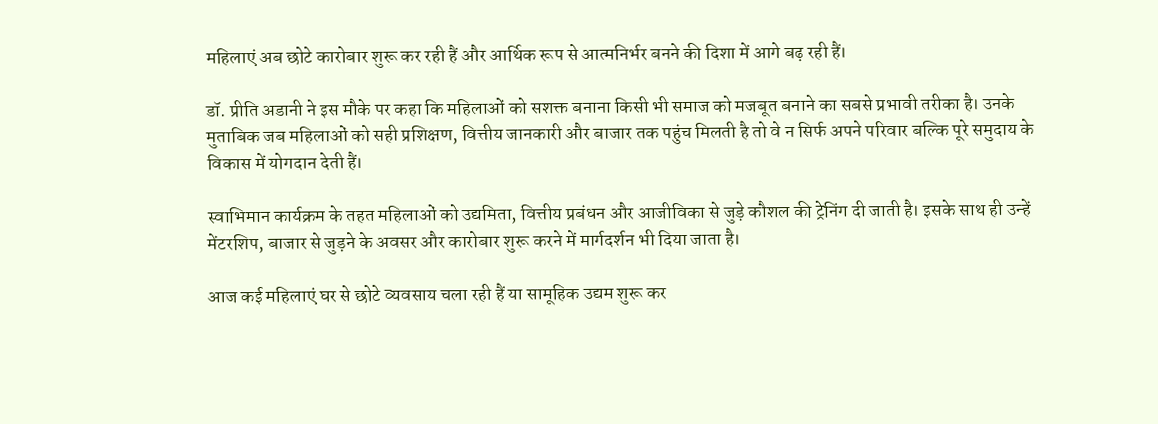महिलाएं अब छोटे कारोबार शुरू कर रही हैं और आर्थिक रूप से आत्मनिर्भर बनने की दिशा में आगे बढ़ रही हैं।

डॉ. प्रीति अडानी ने इस मौके पर कहा कि महिलाओं को सशक्त बनाना किसी भी समाज को मजबूत बनाने का सबसे प्रभावी तरीका है। उनके मुताबिक जब महिलाओं को सही प्रशिक्षण, वित्तीय जानकारी और बाजार तक पहुंच मिलती है तो वे न सिर्फ अपने परिवार बल्कि पूरे समुदाय के विकास में योगदान देती हैं।

स्वाभिमान कार्यक्रम के तहत महिलाओं को उद्यमिता, वित्तीय प्रबंधन और आजीविका से जुड़े कौशल की ट्रेनिंग दी जाती है। इसके साथ ही उन्हें मेंटरशिप, बाजार से जुड़ने के अवसर और कारोबार शुरू करने में मार्गदर्शन भी दिया जाता है।

आज कई महिलाएं घर से छोटे व्यवसाय चला रही हैं या सामूहिक उद्यम शुरू कर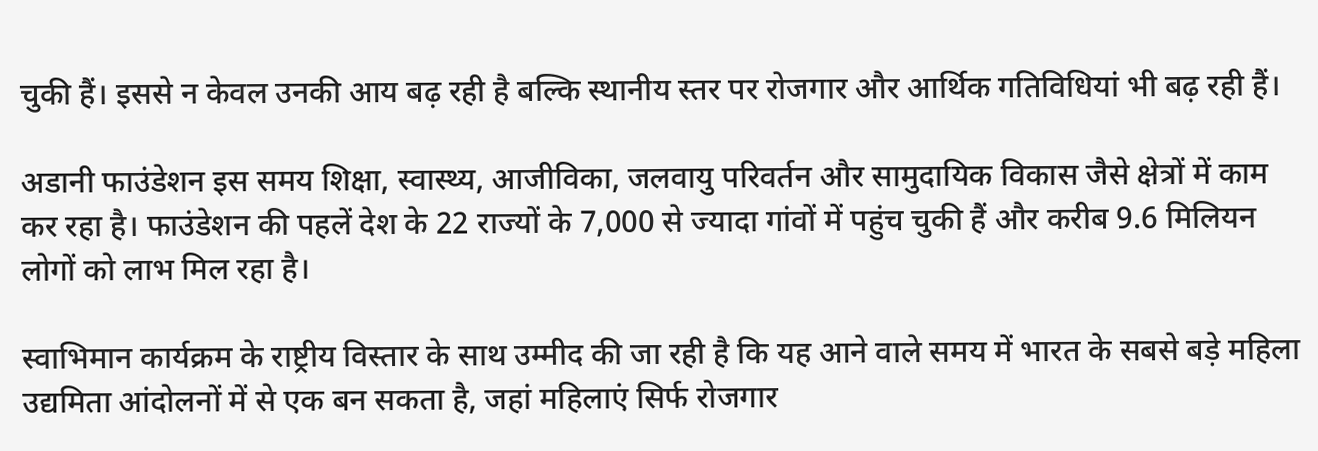चुकी हैं। इससे न केवल उनकी आय बढ़ रही है बल्कि स्थानीय स्तर पर रोजगार और आर्थिक गतिविधियां भी बढ़ रही हैं।

अडानी फाउंडेशन इस समय शिक्षा, स्वास्थ्य, आजीविका, जलवायु परिवर्तन और सामुदायिक विकास जैसे क्षेत्रों में काम कर रहा है। फाउंडेशन की पहलें देश के 22 राज्यों के 7,000 से ज्यादा गांवों में पहुंच चुकी हैं और करीब 9.6 मिलियन लोगों को लाभ मिल रहा है।

स्वाभिमान कार्यक्रम के राष्ट्रीय विस्तार के साथ उम्मीद की जा रही है कि यह आने वाले समय में भारत के सबसे बड़े महिला उद्यमिता आंदोलनों में से एक बन सकता है, जहां महिलाएं सिर्फ रोजगार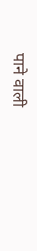पाने वाली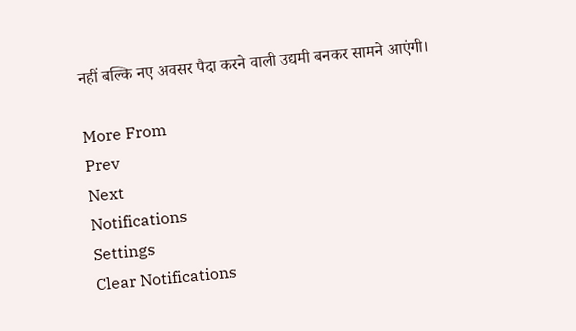नहीं बल्कि नए अवसर पैदा करने वाली उद्यमी बनकर सामने आएंगी।

More From
Prev
Next
Notifications
Settings
Clear Notifications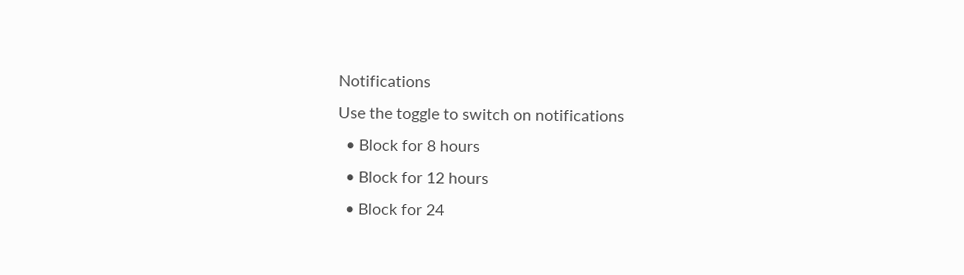Notifications
Use the toggle to switch on notifications
  • Block for 8 hours
  • Block for 12 hours
  • Block for 24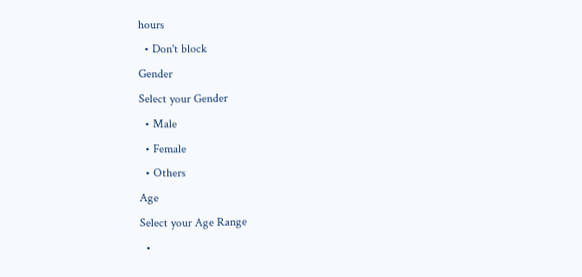hours
  • Don't block
Gender
Select your Gender
  • Male
  • Female
  • Others
Age
Select your Age Range
  •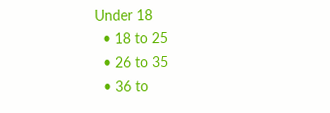Under 18
  • 18 to 25
  • 26 to 35
  • 36 to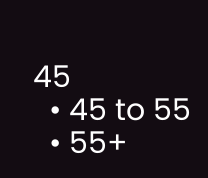45
  • 45 to 55
  • 55+